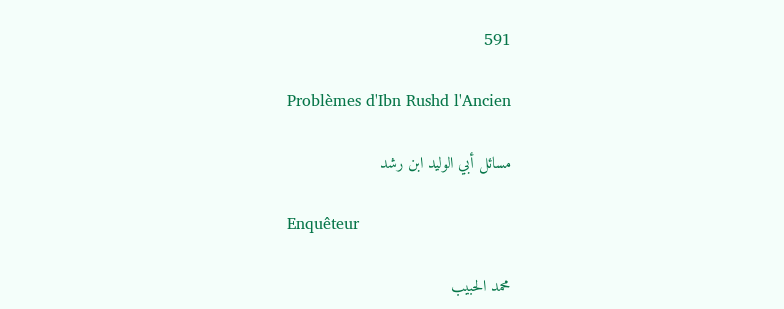591

Problèmes d'Ibn Rushd l'Ancien

مسائل أبي الوليد ابن رشد

Enquêteur

محمد الحبيب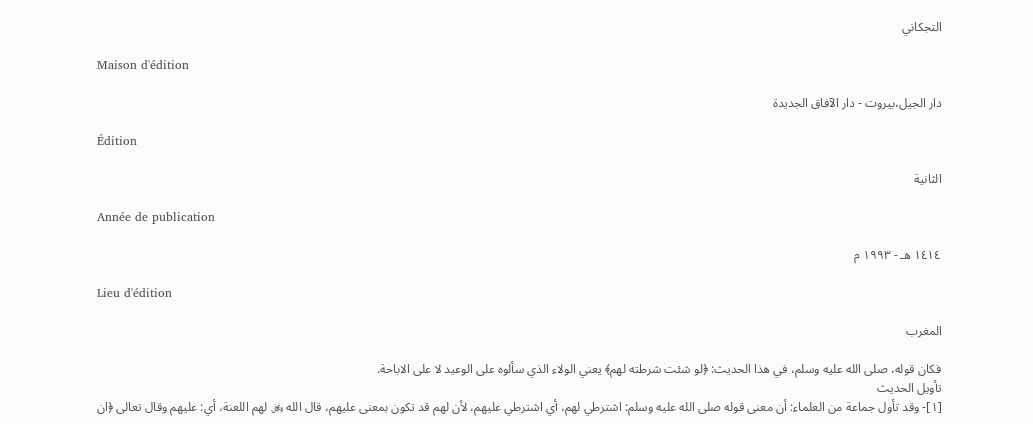التجكاني

Maison d'édition

دار الجيل،بيروت - دار الآفاق الجديدة

Édition

الثانية

Année de publication

١٤١٤ هـ - ١٩٩٣ م

Lieu d'édition

المغرب

فكان قوله، صلى الله عليه وسلم، في هذا الحديث: ﴿لو شئت شرطته لهم﴾ يعني الولاء الذي سألوه على الوعيد لا على الاباحة.
تأويل الحديث
[١]- وقد تأول جماعة من العلماء: أن معنى قوله صلى الله عليه وسلم: اشترطي لهم، أي اشترطي عليهم، لأن لهم قد تكون بمعنى عليهم، قال الله ﷿ لهم اللعنة، أي: عليهم وقال تعالى ﴿ان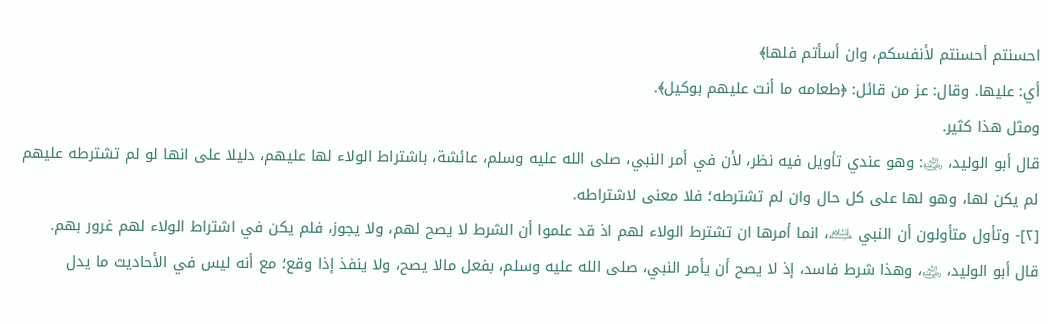احسنتم أحسنتم لأنفسكم، وان أسأتم فلها﴾
أي: عليها. وقال: عز من قائل: ﴿طعامه ما أنت عليهم بوكيل﴾.
ومثل هذا كثير.
قال أبو الوليد، ﵁: وهو عندي تأويل فيه نظر، لأن في أمر النبي، صلى الله عليه وسلم، عائشة، باشتراط الولاء لها عليهم، دليلا على انها لو لم تشترطه عليهم لم يكن لها، وهو لها على كل حال وان لم تشترطه؛ فلا معنى لاشتراطه.
[٢]- وتأول متأولون أن النبي ﵇، انما أمرها ان تشترط الولاء لهم اذ قد علموا أن الشرط لا يصح لهم، ولا يجوز، فلم يكن في اشتراط الولاء لهم غرور بهم.
قال أبو الوليد، ﵁، وهذا شرط فاسد، إذ لا يصح أن يأمر النبي، صلى الله عليه وسلم، بفعل مالا يصح، ولا ينفذ إذا وقع؛ مع أنه ليس في الأحاديث ما يدل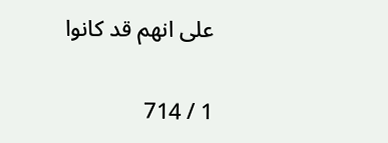على انهم قد كانوا

1 / 714